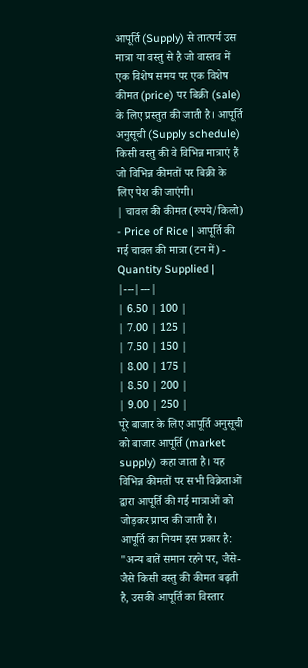आपूर्ति (Supply) से तात्पर्य उस मात्रा या वस्तु से है जो वास्तव में एक विशेष समय पर एक विशेष कीमत (price) पर बिक्री (sale) के लिए प्रस्तुत की जाती है। आपूर्ति अनुसूची (Supply schedule) किसी वस्तु की वे विभिन्न मात्राएं हैं जो विभिन्न कीमतों पर बिक्री के लिए पेश की जाएंगी।
| चावल की कीमत (रुपये/किलो) - Price of Rice | आपूर्ति की गई चावल की मात्रा (टन में) - Quantity Supplied |
|---|---|
| 6.50 | 100 |
| 7.00 | 125 |
| 7.50 | 150 |
| 8.00 | 175 |
| 8.50 | 200 |
| 9.00 | 250 |
पूरे बाजार के लिए आपूर्ति अनुसूची को बाजार आपूर्ति (market supply) कहा जाता है। यह विभिन्न कीमतों पर सभी विक्रेताओं द्वारा आपूर्ति की गई मात्राओं को जोड़कर प्राप्त की जाती है।
आपूर्ति का नियम इस प्रकार है: "अन्य बातें समान रहने पर, जैसे-जैसे किसी वस्तु की कीमत बढ़ती है, उसकी आपूर्ति का विस्तार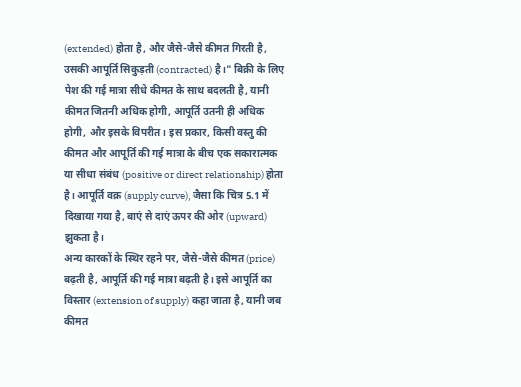(extended) होता है, और जैसे-जैसे कीमत गिरती है, उसकी आपूर्ति सिकुड़ती (contracted) है।" बिक्री के लिए पेश की गई मात्रा सीधे कीमत के साथ बदलती है, यानी कीमत जितनी अधिक होगी, आपूर्ति उतनी ही अधिक होगी, और इसके विपरीत। इस प्रकार, किसी वस्तु की कीमत और आपूर्ति की गई मात्रा के बीच एक सकारात्मक या सीधा संबंध (positive or direct relationship) होता है। आपूर्ति वक्र (supply curve), जैसा कि चित्र 5.1 में दिखाया गया है, बाएं से दाएं ऊपर की ओर (upward) झुकता है।
अन्य कारकों के स्थिर रहने पर, जैसे-जैसे कीमत (price) बढ़ती है, आपूर्ति की गई मात्रा बढ़ती है। इसे आपूर्ति का विस्तार (extension of supply) कहा जाता है, यानी जब कीमत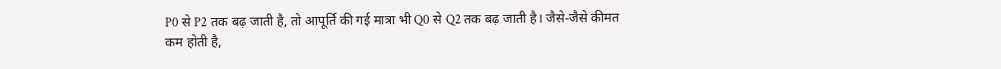P0 से P2 तक बढ़ जाती है, तो आपूर्ति की गई मात्रा भी Q0 से Q2 तक बढ़ जाती है। जैसे-जैसे कीमत कम होती है,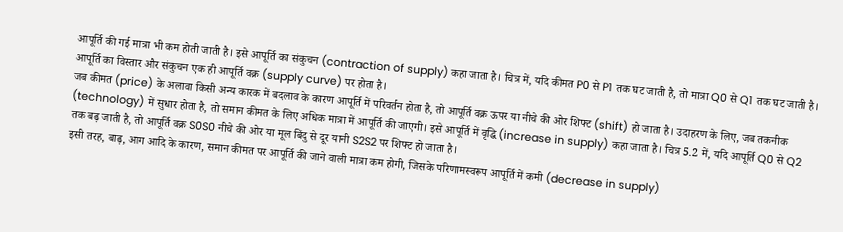आपूर्ति की गई मात्रा भी कम होती जाती है। इसे आपूर्ति का संकुचन (contraction of supply) कहा जाता है। चित्र में, यदि कीमत P0 से P1 तक घट जाती है, तो मात्रा Q0 से Q1 तक घट जाती है। आपूर्ति का विस्तार और संकुचन एक ही आपूर्ति वक्र (supply curve) पर होता है।
जब कीमत (price) के अलावा किसी अन्य कारक में बदलाव के कारण आपूर्ति में परिवर्तन होता है, तो आपूर्ति वक्र ऊपर या नीचे की ओर शिफ्ट (shift) हो जाता है। उदाहरण के लिए, जब तकनीक (technology) में सुधार होता है, तो समान कीमत के लिए अधिक मात्रा में आपूर्ति की जाएगी। इसे आपूर्ति में वृद्धि (increase in supply) कहा जाता है। चित्र 5.2 में, यदि आपूर्ति Q0 से Q2 तक बढ़ जाती है, तो आपूर्ति वक्र S0S0 नीचे की ओर या मूल बिंदु से दूर यानी S2S2 पर शिफ्ट हो जाता है।
इसी तरह, बाढ़, आग आदि के कारण, समान कीमत पर आपूर्ति की जाने वाली मात्रा कम होगी, जिसके परिणामस्वरूप आपूर्ति में कमी (decrease in supply)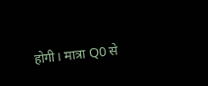होगी। मात्रा Q0 से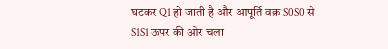घटकर Q1 हो जाती है और आपूर्ति वक्र S0S0 से S1S1 ऊपर की ओर चला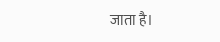जाता है।